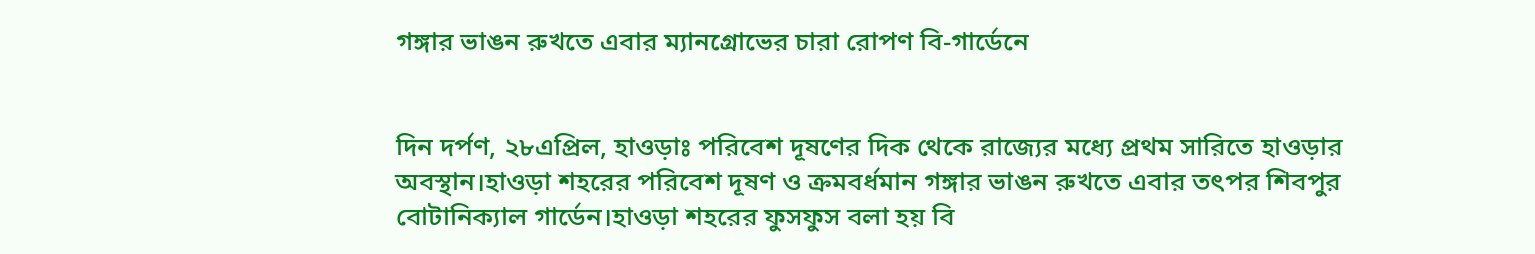গঙ্গার ভাঙন রুখতে এবার ম্যানগ্রোভের চারা রোপণ বি-গার্ডেনে


দিন দর্পণ, ২৮এপ্রিল, হাওড়াঃ পরিবেশ দূষণের দিক থেকে রাজ্যের মধ্যে প্রথম সারিতে হাওড়ার অবস্থান।হাওড়া শহরের পরিবেশ দূষণ ও ক্রমবর্ধমান গঙ্গার ভাঙন রুখতে এবার তৎপর শিবপুর বোটানিক্যাল গার্ডেন।হাওড়া শহরের ফুসফুস বলা হয় বি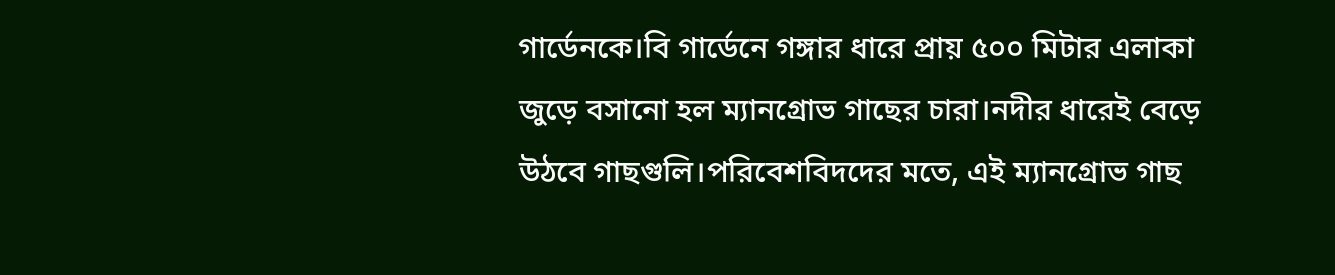গার্ডেনকে।বি গার্ডেনে গঙ্গার ধারে প্রায় ৫০০ মিটার এলাকা জুড়ে বসানো হল ম্যানগ্রোভ গাছের চারা।নদীর ধারেই বেড়ে উঠবে গাছগুলি।পরিবেশবিদদের মতে, এই ম্যানগ্রোভ গাছ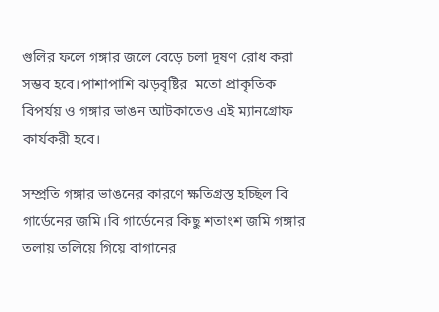গুলির ফলে গঙ্গার জলে বেড়ে চলা দূষণ রোধ করা সম্ভব হবে।পাশাপাশি ঝড়বৃষ্টির  মতো প্রাকৃতিক বিপর্যয় ও গঙ্গার ভাঙন আটকাতেও এই ম্যানগ্রোফ কার্যকরী হবে।

সম্প্রতি গঙ্গার ভাঙনের কারণে ক্ষতিগ্রস্ত হচ্ছিল বি গার্ডেনের জমি।বি গার্ডেনের কিছু শতাংশ জমি গঙ্গার তলায় তলিয়ে গিয়ে বাগানের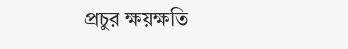প্রচুর ক্ষয়ক্ষতি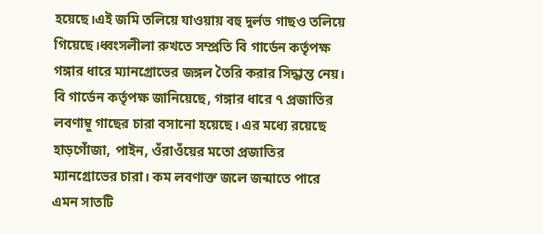হয়েছে।এই জমি তলিয়ে যাওয়ায় বহু দুর্লভ গাছও তলিয়ে গিয়েছে।ধ্বংসলীলা রুখতে সম্প্রতি বি গার্ডেন কর্তৃপক্ষ গঙ্গার ধারে ম্যানগ্রোভের জঙ্গল তৈরি করার সিদ্ধান্ত নেয়। বি গার্ডেন কর্তৃপক্ষ জানিয়েছে, গঙ্গার ধারে ৭ প্রজাতির লবণাম্বু গাছের চারা বসানো হয়েছে। এর মধ্যে রয়েছে হাড়গোঁজা, পাইন, ওঁরাওঁয়ের মতো প্রজাতির ম্যানগ্রোভের চারা। কম লবণাক্ত জলে জন্মাতে পারে এমন সাতটি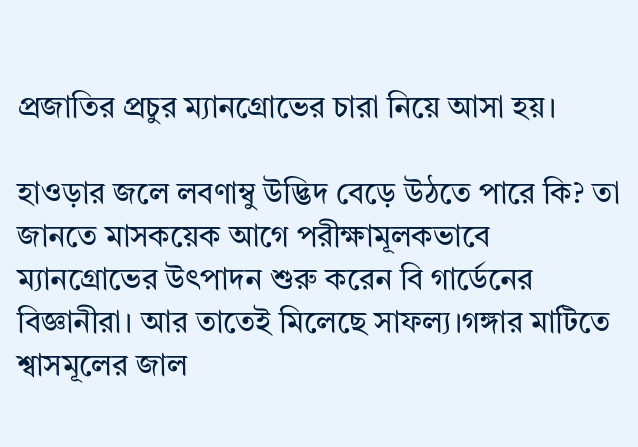প্রজাতির প্রচুর ম্যানগ্রোভের চারা নিয়ে আসা হয়।

হাওড়ার জলে লবণাম্বু উদ্ভিদ বেড়ে উঠতে পারে কি? তা জানতে মাসকয়েক আগে পরীক্ষামূলকভাবে ম্যানগ্রোভের উৎপাদন শুরু করেন বি গার্ডেনের বিজ্ঞানীরা। আর তাতেই মিলেছে সাফল্য।গঙ্গার মাটিতে শ্বাসমূলের জাল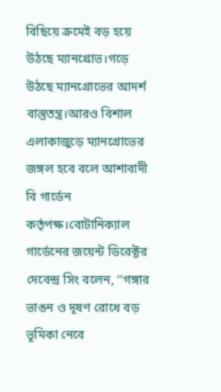বিছিয়ে ক্রমেই বড় হয়ে উঠছে ম্যানগ্রোভ।গড়ে উঠছে ম্যানগ্রোভের আদর্শ বাস্তুতন্ত্র।আরও বিশাল এলাকাজুড়ে ম্যানগ্রোভের জঙ্গল হবে বলে আশাবাদী বি গার্ডেন কর্তৃপক্ষ।বোটানিক্যাল গার্ডেনের জয়েন্ট ডিরেক্টর দেবেন্দ্র সিং বলেন, ‘‘গঙ্গার ভাঙন ও দূষণ রোধে বড় ভূমিকা নেবে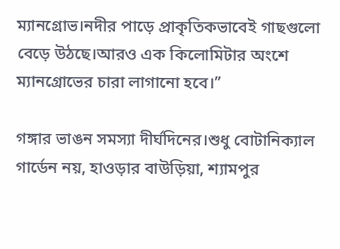ম্যানগ্রোভ।নদীর পাড়ে প্রাকৃতিকভাবেই গাছগুলো বেড়ে উঠছে।আরও এক কিলোমিটার অংশে ম্যানগ্রোভের চারা লাগানো হবে।’’

গঙ্গার ভাঙন সমস্যা দীর্ঘদিনের।শুধু বোটানিক্যাল গার্ডেন নয়, হাওড়ার বাউড়িয়া, শ্যামপুর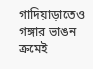গাদিয়াড়াতেও গঙ্গার ভাঙন ক্রমেই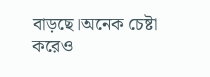বাড়ছে।অনেক চেষ্টা করেও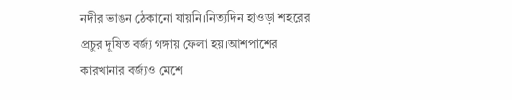নদীর ভাঙন ঠেকানো যায়নি।নিত্যদিন হাওড়া শহরের প্রচুর দূষিত বর্জ্য গঙ্গায় ফেলা হয়।আশপাশের কারখানার বর্জ্যও মেশে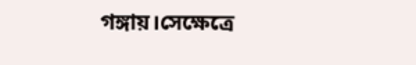গঙ্গায়।সেক্ষেত্রে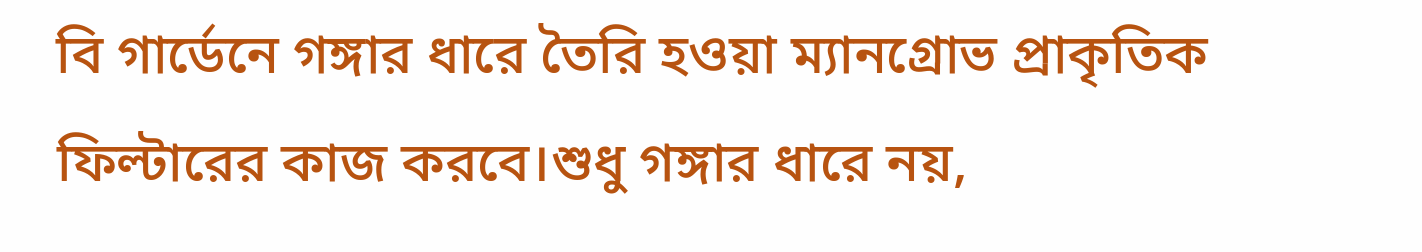বি গার্ডেনে গঙ্গার ধারে তৈরি হওয়া ম্যানগ্রোভ প্রাকৃতিক ফিল্টারের কাজ করবে।শুধু গঙ্গার ধারে নয়,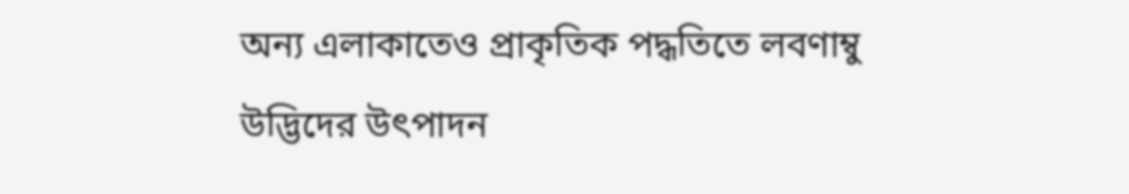অন্য এলাকাতেও প্রাকৃতিক পদ্ধতিতে লবণাম্বু উদ্ভিদের উৎপাদন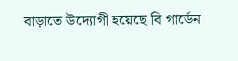বাড়াতে উদ্যোগী হয়েছে বি গার্ডেন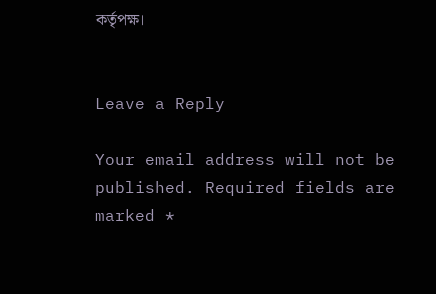কর্তৃপক্ষ।


Leave a Reply

Your email address will not be published. Required fields are marked *